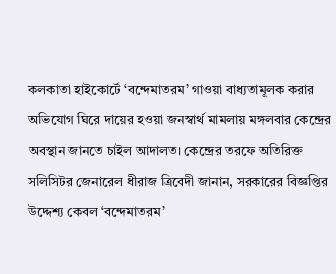কলকাতা হাইকোর্টে ‘বন্দেমাতরম’ গাওয়া বাধ্যতামূলক করার অভিযোগ ঘিরে দায়ের হওয়া জনস্বার্থ মামলায় মঙ্গলবার কেন্দ্রের অবস্থান জানতে চাইল আদালত। কেন্দ্রের তরফে অতিরিক্ত সলিসিটর জেনারেল ধীরাজ ত্রিবেদী জানান, সরকারের বিজ্ঞপ্তির উদ্দেশ্য কেবল ‘বন্দেমাতরম’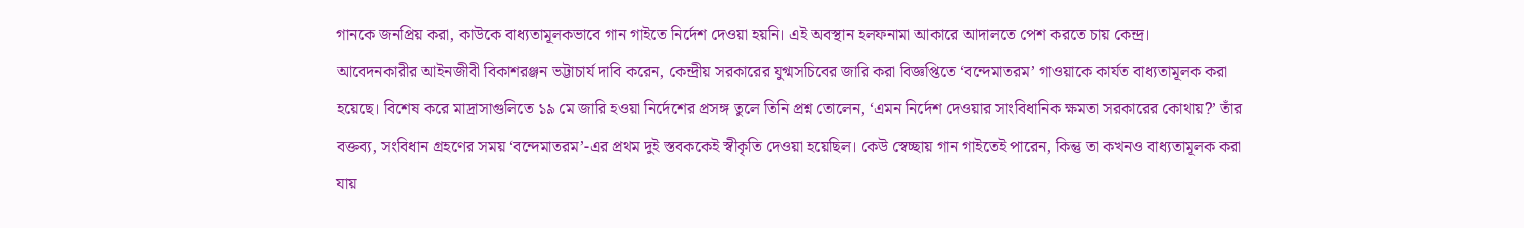গানকে জনপ্রিয় করা, কাউকে বাধ্যতামূলকভাবে গান গাইতে নির্দেশ দেওয়া হয়নি। এই অবস্থান হলফনামা আকারে আদালতে পেশ করতে চায় কেন্দ্র।
আবেদনকারীর আইনজীবী বিকাশরঞ্জন ভট্টাচার্য দাবি করেন, কেন্দ্রীয় সরকারের যুগ্মসচিবের জারি করা বিজ্ঞপ্তিতে ‘বন্দেমাতরম’ গাওয়াকে কার্যত বাধ্যতামূলক করা হয়েছে। বিশেষ করে মাদ্রাসাগুলিতে ১৯ মে জারি হওয়া নির্দেশের প্রসঙ্গ তুলে তিনি প্রশ্ন তোলেন, ‘এমন নির্দেশ দেওয়ার সাংবিধানিক ক্ষমতা সরকারের কোথায়?’ তাঁর বক্তব্য, সংবিধান গ্রহণের সময় ‘বন্দেমাতরম’-এর প্রথম দুই স্তবককেই স্বীকৃতি দেওয়া হয়েছিল। কেউ স্বেচ্ছায় গান গাইতেই পারেন, কিন্তু তা কখনও বাধ্যতামূলক করা যায়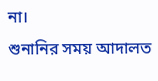না।
শুনানির সময় আদালত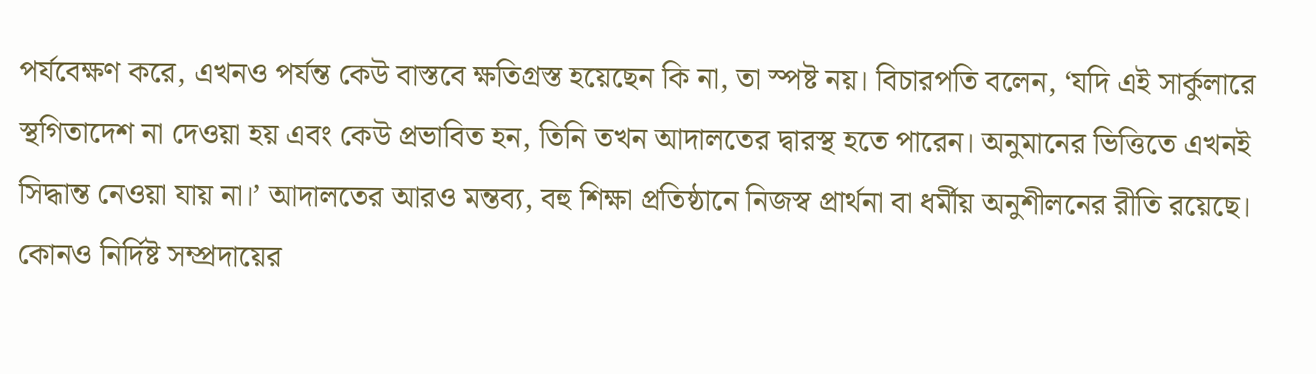পর্যবেক্ষণ করে, এখনও পর্যন্ত কেউ বাস্তবে ক্ষতিগ্রস্ত হয়েছেন কি না, তা স্পষ্ট নয়। বিচারপতি বলেন, ‘যদি এই সার্কুলারে স্থগিতাদেশ না দেওয়া হয় এবং কেউ প্রভাবিত হন, তিনি তখন আদালতের দ্বারস্থ হতে পারেন। অনুমানের ভিত্তিতে এখনই সিদ্ধান্ত নেওয়া যায় না।’ আদালতের আরও মন্তব্য, বহু শিক্ষা প্রতিষ্ঠানে নিজস্ব প্রার্থনা বা ধর্মীয় অনুশীলনের রীতি রয়েছে। কোনও নির্দিষ্ট সম্প্রদায়ের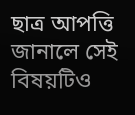ছাত্র আপত্তি জানালে সেই বিষয়টিও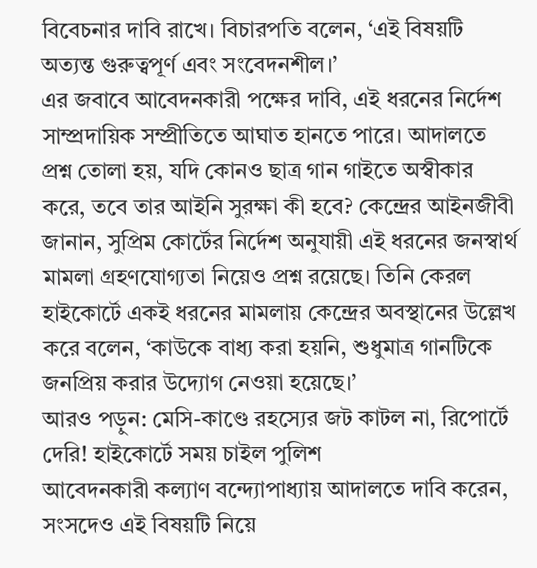বিবেচনার দাবি রাখে। বিচারপতি বলেন, ‘এই বিষয়টি অত্যন্ত গুরুত্বপূর্ণ এবং সংবেদনশীল।’
এর জবাবে আবেদনকারী পক্ষের দাবি, এই ধরনের নির্দেশ সাম্প্রদায়িক সম্প্রীতিতে আঘাত হানতে পারে। আদালতে প্রশ্ন তোলা হয়, যদি কোনও ছাত্র গান গাইতে অস্বীকার করে, তবে তার আইনি সুরক্ষা কী হবে? কেন্দ্রের আইনজীবী জানান, সুপ্রিম কোর্টের নির্দেশ অনুযায়ী এই ধরনের জনস্বার্থ মামলা গ্রহণযোগ্যতা নিয়েও প্রশ্ন রয়েছে। তিনি কেরল হাইকোর্টে একই ধরনের মামলায় কেন্দ্রের অবস্থানের উল্লেখ করে বলেন, ‘কাউকে বাধ্য করা হয়নি, শুধুমাত্র গানটিকে জনপ্রিয় করার উদ্যোগ নেওয়া হয়েছে।’
আরও পড়ুন: মেসি-কাণ্ডে রহস্যের জট কাটল না, রিপোর্টে দেরি! হাইকোর্টে সময় চাইল পুলিশ
আবেদনকারী কল্যাণ বন্দ্যোপাধ্যায় আদালতে দাবি করেন, সংসদেও এই বিষয়টি নিয়ে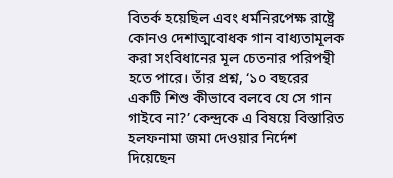বিতর্ক হয়েছিল এবং ধর্মনিরপেক্ষ রাষ্ট্রে কোনও দেশাত্মবোধক গান বাধ্যতামূলক করা সংবিধানের মূল চেতনার পরিপন্থী হতে পারে। তাঁর প্রশ্ন, ‘১০ বছরের একটি শিশু কীভাবে বলবে যে সে গান গাইবে না?’ কেন্দ্রকে এ বিষয়ে বিস্তারিত হলফনামা জমা দেওয়ার নির্দেশ দিয়েছেন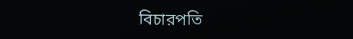বিচারপতি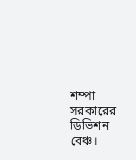শম্পা সরকারের ডিভিশন বেঞ্চ।